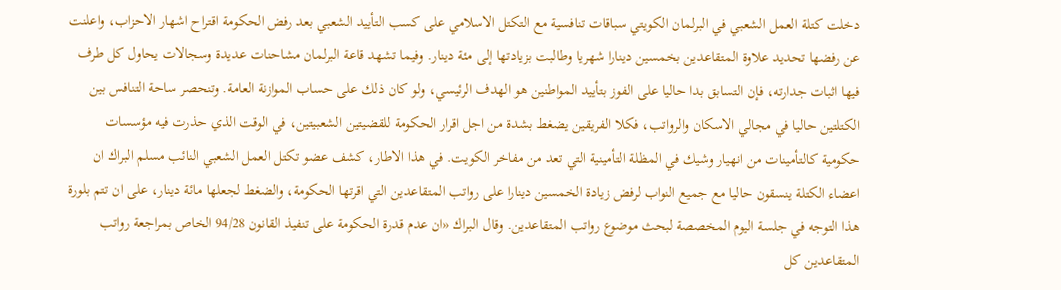دخلت كتلة العمل الشعبي في البرلمان الكويتي سباقات تنافسية مع التكتل الاسلامي على كسب التأييد الشعبي بعد رفض الحكومة اقتراح اشهار الاحزاب، واعلنت عن رفضها تحديد علاوة المتقاعدين بخمسين دينارا شهريا وطالبت بزيادتها إلى مئة دينار. وفيما تشهد قاعة البرلمان مشاحنات عديدة وسجالات يحاول كل طرف فيها اثبات جدارته، فإن التسابق بدا حاليا على الفوز بتأييد المواطنين هو الهدف الرئيسي، ولو كان ذلك على حساب الموازنة العامة. وتنحصر ساحة التنافس بين الكتلتين حاليا في مجالي الاسكان والرواتب، فكلا الفريقين يضغط بشدة من اجل اقرار الحكومة للقضيتين الشعبيتين، في الوقت الذي حذرت فيه مؤسسات حكومية كالتأمينات من انهيار وشيك في المظلة التأمينية التي تعد من مفاخر الكويت. في هذا الاطار، كشف عضو تكتل العمل الشعبي النائب مسلم البراك ان اعضاء الكتلة ينسقون حاليا مع جميع النواب لرفض زيادة الخمسين دينارا على رواتب المتقاعدين التي اقرتها الحكومة، والضغط لجعلها مائة دينار، على ان تتم بلورة هذا التوجه في جلسة اليوم المخصصة لبحث موضوع رواتب المتقاعدين. وقال البراك «ان عدم قدرة الحكومة على تنفيذ القانون 94/28 الخاص بمراجعة رواتب المتقاعدين كل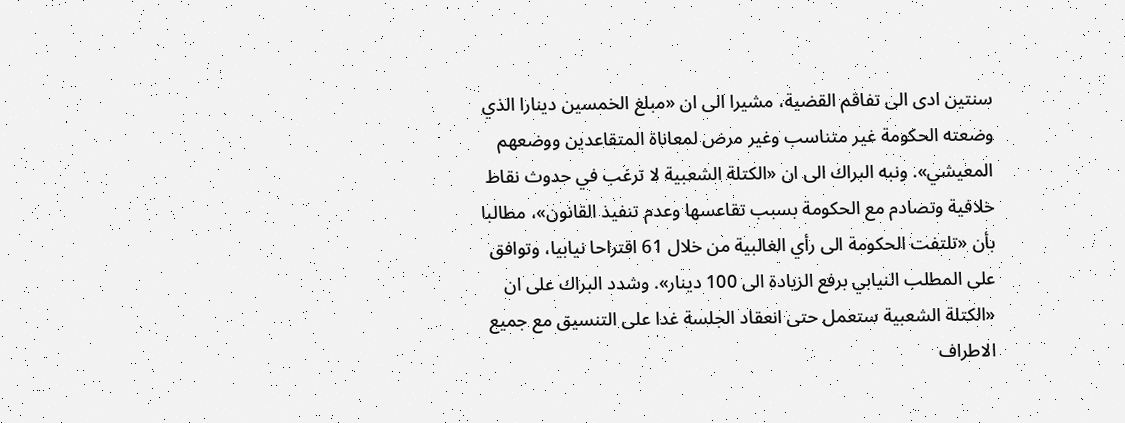سنتين ادى الى تفاقم القضية، مشيرا الى ان «مبلغ الخمسين دينارا الذي وضعته الحكومة غير متناسب وغير مرض لمعاناة المتقاعدين ووضعهم المعيشي». ونبه البراك الى ان «الكتلة الشعبية لا ترغب في حدوث نقاط خلافية وتصادم مع الحكومة بسبب تقاعسها وعدم تنفيذ القانون»، مطالبا بأن «تلتفت الحكومة الى رأي الغالبية من خلال 61 اقتراحا نيابيا، وتوافق على المطلب النيابي برفع الزيادة الى 100 دينار». وشدد البراك على ان «الكتلة الشعبية ستعمل حتى انعقاد الجلسة غدا على التنسيق مع جميع الاطراف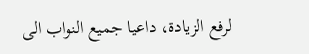لرفع الزيادة، داعيا جميع النواب الى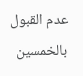عدم القبول بالخمسين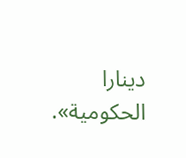دينارا الحكومية».